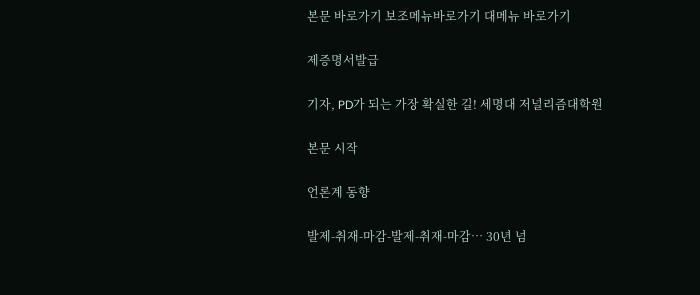본문 바로가기 보조메뉴바로가기 대메뉴 바로가기

제증명서발급

기자, PD가 되는 가장 확실한 길! 세명대 저널리즘대학원

본문 시작

언론계 동향

발제-취재-마감-발제-취재-마감… 30년 넘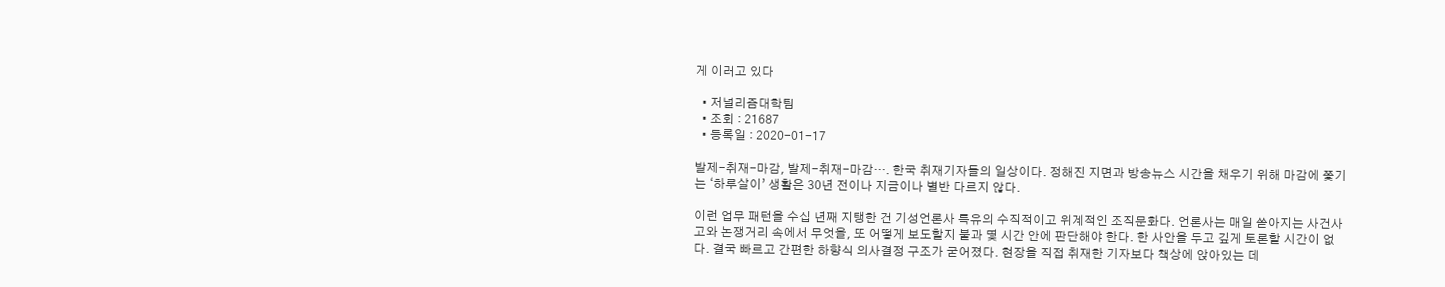게 이러고 있다

  • 저널리즘대학팀
  • 조회 : 21687
  • 등록일 : 2020-01-17

발제-취재-마감, 발제-취재-마감…. 한국 취재기자들의 일상이다. 정해진 지면과 방송뉴스 시간을 채우기 위해 마감에 쫓기는 ‘하루살이’ 생활은 30년 전이나 지금이나 별반 다르지 않다.

이런 업무 패턴을 수십 년째 지탱한 건 기성언론사 특유의 수직적이고 위계적인 조직문화다. 언론사는 매일 쏟아지는 사건사고와 논쟁거리 속에서 무엇을, 또 어떻게 보도할지 불과 몇 시간 안에 판단해야 한다. 한 사안을 두고 깊게 토론할 시간이 없다. 결국 빠르고 간편한 하향식 의사결정 구조가 굳어졌다. 현장을 직접 취재한 기자보다 책상에 앉아있는 데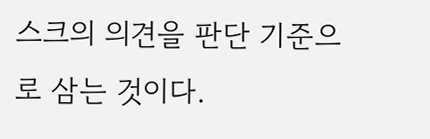스크의 의견을 판단 기준으로 삼는 것이다.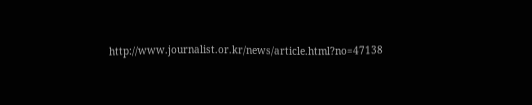http://www.journalist.or.kr/news/article.html?no=47138